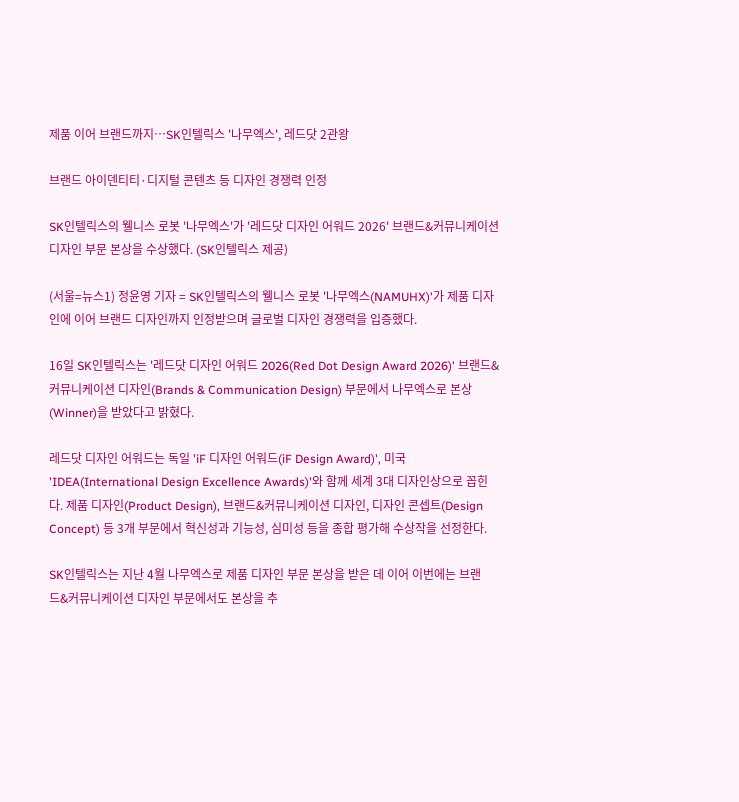제품 이어 브랜드까지…SK인텔릭스 '나무엑스', 레드닷 2관왕

브랜드 아이덴티티·디지털 콘텐츠 등 디자인 경쟁력 인정

SK인텔릭스의 웰니스 로봇 '나무엑스'가 '레드닷 디자인 어워드 2026' 브랜드&커뮤니케이션 디자인 부문 본상을 수상했다. (SK인텔릭스 제공)

(서울=뉴스1) 정윤영 기자 = SK인텔릭스의 웰니스 로봇 '나무엑스(NAMUHX)'가 제품 디자인에 이어 브랜드 디자인까지 인정받으며 글로벌 디자인 경쟁력을 입증했다.

16일 SK인텔릭스는 '레드닷 디자인 어워드 2026(Red Dot Design Award 2026)' 브랜드&커뮤니케이션 디자인(Brands & Communication Design) 부문에서 나무엑스로 본상(Winner)을 받았다고 밝혔다.

레드닷 디자인 어워드는 독일 'iF 디자인 어워드(iF Design Award)', 미국 'IDEA(International Design Excellence Awards)'와 함께 세계 3대 디자인상으로 꼽힌다. 제품 디자인(Product Design), 브랜드&커뮤니케이션 디자인, 디자인 콘셉트(Design Concept) 등 3개 부문에서 혁신성과 기능성, 심미성 등을 종합 평가해 수상작을 선정한다.

SK인텔릭스는 지난 4월 나무엑스로 제품 디자인 부문 본상을 받은 데 이어 이번에는 브랜드&커뮤니케이션 디자인 부문에서도 본상을 추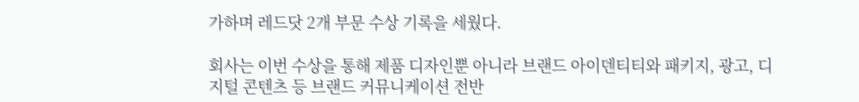가하며 레드닷 2개 부문 수상 기록을 세웠다.

회사는 이번 수상을 통해 제품 디자인뿐 아니라 브랜드 아이덴티티와 패키지, 광고, 디지털 콘텐츠 등 브랜드 커뮤니케이션 전반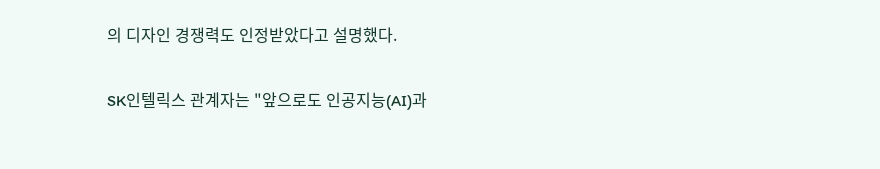의 디자인 경쟁력도 인정받았다고 설명했다.

SK인텔릭스 관계자는 "앞으로도 인공지능(AI)과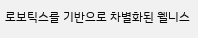로보틱스를 기반으로 차별화된 웰니스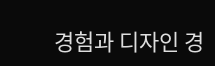경험과 디자인 경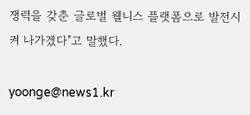쟁력을 갖춘 글로벌 웰니스 플랫폼으로 발전시켜 나가겠다"고 말했다.

yoonge@news1.kr